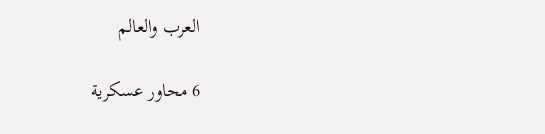العرب والعالم

6 محاور عسكرية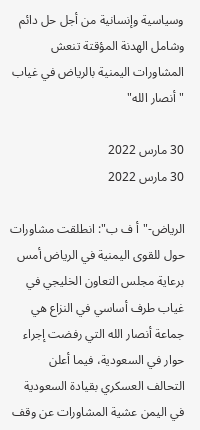وسياسية وإنسانية من أجل حل دائم وشامل الهدنة المؤقتة تنعش المشاورات اليمنية بالرياض في غياب "أنصار الله"

30 مارس 2022
30 مارس 2022

الرياض-"أ ف ب": انطلقت مشاورات حول للقوى اليمنية في الرياض أمس برعاية مجلس التعاون الخليجي في غياب طرف أساسي في النزاع هي جماعة أنصار الله التي رفضت إجراء حوار في السعودية، فيما أعلن التحالف العسكري بقيادة السعودية في اليمن عشية المشاورات عن وقف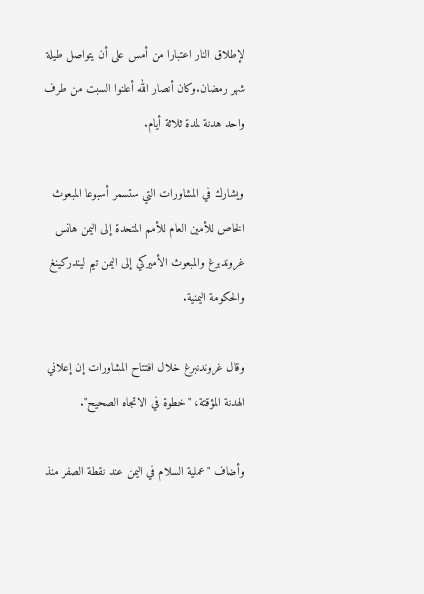لإطلاق النار اعتبارا من أمس على أن يتواصل طيلة شهر رمضان.وكان أنصار الله أعلنوا السبت من طرف واحد هدنة لمدة ثلاثة أيام.

ويشارك في المشاورات التي ستسمر أسبوعا المبعوث الخاص للأمين العام للأمم المتحدة إلى اليمن هانس غروندبرغ والمبعوث الأميركي إلى اليمن تيم ليندركينغ والحكومة اليمنية.

وقال غروندنبرغ خلال افتتاح المشاورات إن إعلاني الهدنة المؤقتة، "خطوة في الاتجاه الصحيح".

وأضاف "عملية السلام في اليمن عند نقطة الصفر منذ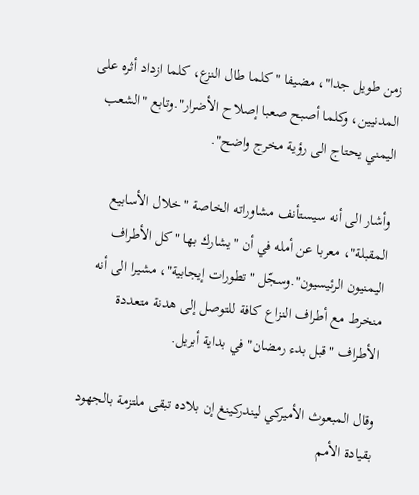زمن طويل جدا"، مضيفا "كلما طال النزع، كلما ازداد أثره على المدنيين، وكلما أصبح صعبا إصلاح الأضرار".وتابع "الشعب اليمني يحتاج الى رؤية مخرج واضح".

وأشار الى أنه سيستأنف مشاوراته الخاصة "خلال الأسابيع المقبلة"، معربا عن أمله في أن "يشارك بها "كل الأطراف اليمنيون الرئيسيون".وسجّل "تطورات إيجابية"، مشيرا الى أنه منخرط مع أطراف النزاع كافة للتوصل إلى هدنة متعددة الأطراف "قبل بدء رمضان" في بداية أبريل.

وقال المبعوث الأميركي ليندركينغ إن بلاده تبقى ملتزمة بالجهود بقيادة الأمم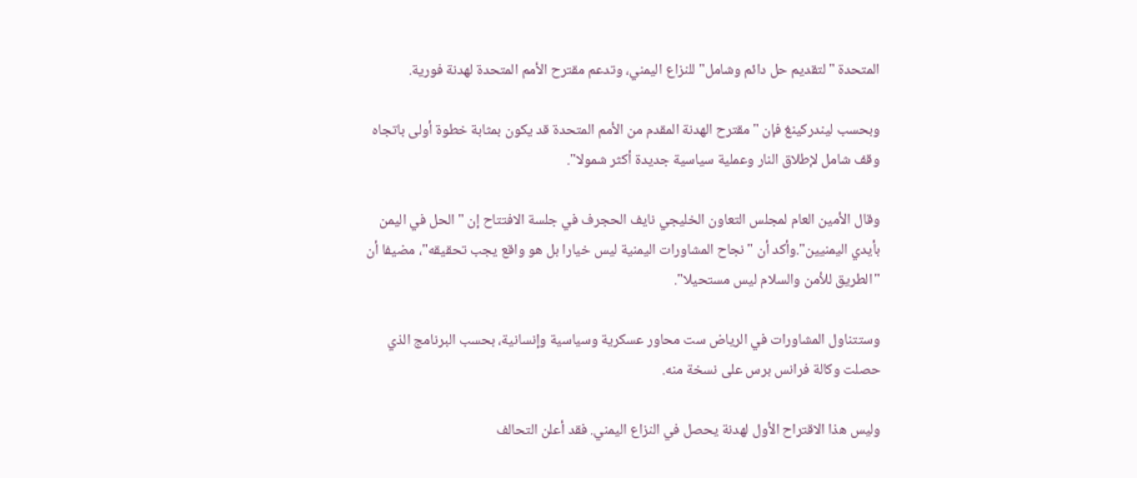المتحدة "لتقديم حل دائم وشامل" للنزاع اليمني، وتدعم مقترح الأمم المتحدة لهدنة فورية.

وبحسب ليندركينغ فإن "مقترح الهدنة المقدم من الأمم المتحدة قد يكون بمثابة خطوة أولى باتجاه وقف شامل لإطلاق النار وعملية سياسية جديدة أكثر شمولا".

وقال الأمين العام لمجلس التعاون الخليجي نايف الحجرف في جلسة الافتتاح إن "الحل في اليمن بأيدي اليمنيين".وأكد أن "نجاح المشاورات اليمنية ليس خيارا بل هو واقع يجب تحقيقه"، مضيفا أن "الطريق للأمن والسلام ليس مستحيلا".

وستتناول المشاورات في الرياض ست محاور عسكرية وسياسية وإنسانية، بحسب البرنامج الذي حصلت وكالة فرانس برس على نسخة منه.

وليس هذا الاقتراح الأول لهدنة يحصل في النزاع اليمني. فقد أعلن التحالف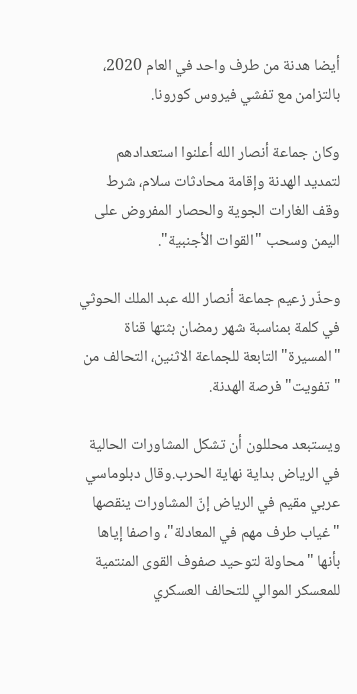أيضا هدنة من طرف واحد في العام 2020، بالتزامن مع تفشي فيروس كورونا.

وكان جماعة أنصار الله أعلنوا استعدادهم لتمديد الهدنة وإقامة محادثات سلام، شرط وقف الغارات الجوية والحصار المفروض على اليمن وسحب "القوات الأجنبية".

وحذّر زعيم جماعة أنصار الله عبد الملك الحوثي في كلمة بمناسبة شهر رمضان بثتها قناة "المسيرة" التابعة للجماعة الاثنين، التحالف من "تفويت" فرصة الهدنة.

ويستبعد محللون أن تشكل المشاورات الحالية في الرياض بداية نهاية الحرب.وقال دبلوماسي عربي مقيم في الرياض إنّ المشاورات ينقصها "غياب طرف مهم في المعادلة"، واصفا إياها بأنها "محاولة لتوحيد صفوف القوى المنتمية للمعسكر الموالي للتحالف العسكري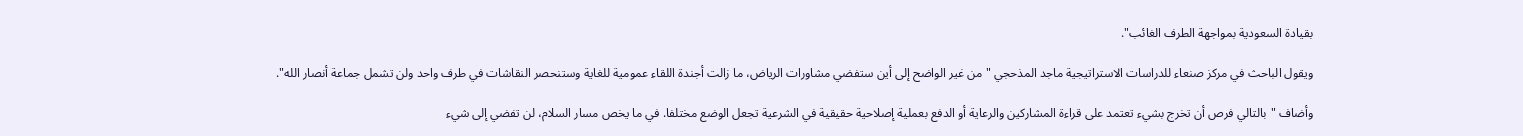بقيادة السعودية بمواجهة الطرف الغائب".

ويقول الباحث في مركز صنعاء للدراسات الاستراتيجية ماجد المذحجي "من غير الواضح إلى أين ستفضي مشاورات الرياض، ما زالت أجندة اللقاء عمومية للغاية وستنحصر النقاشات في طرف واحد ولن تشمل جماعة أنصار الله".

وأضاف "بالتالي فرص أن تخرج بشيء تعتمد على قراءة المشاركين والرعاية أو الدفع بعملية إصلاحية حقيقية في الشرعية تجعل الوضع مختلفا. في ما يخص مسار السلام، لن تفضي إلى شيء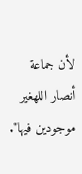لأن جماعة أنصار اللهغير موجودين فيها".